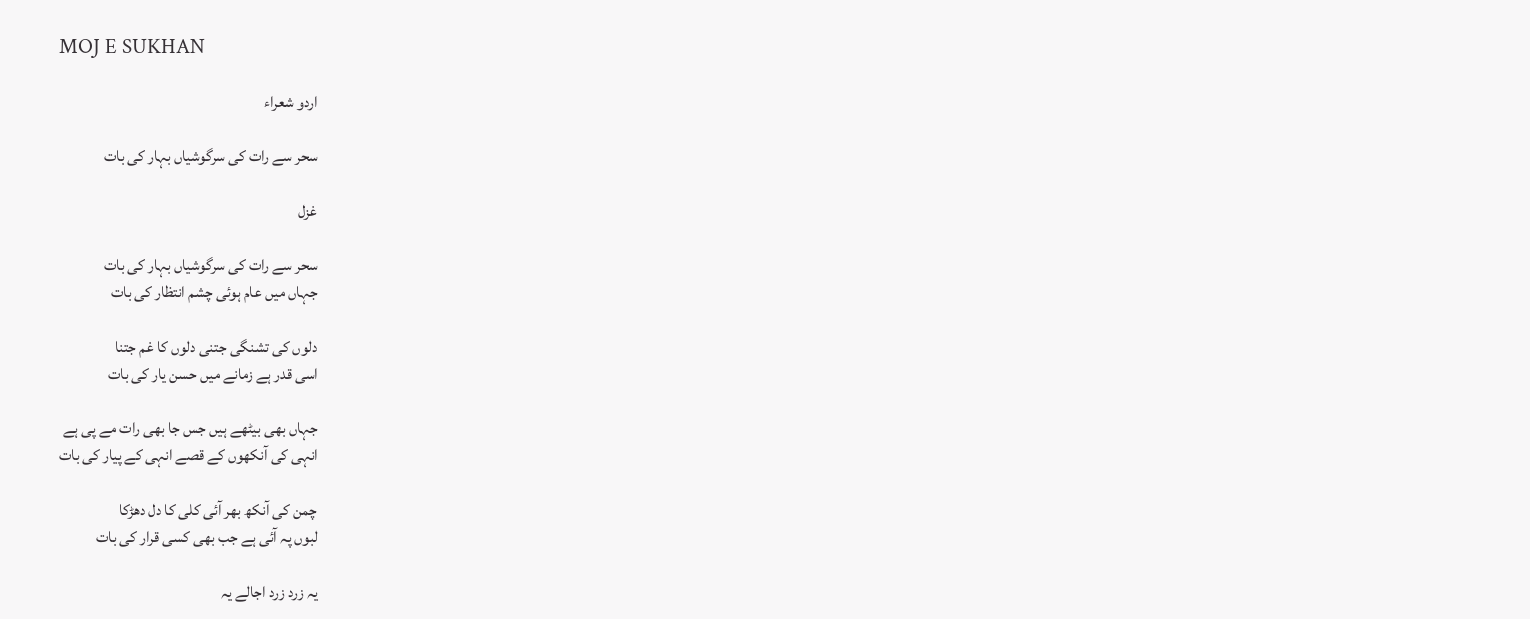MOJ E SUKHAN

اردو شعراء

سحر سے رات کی سرگوشیاں بہار کی بات

غزل

سحر سے رات کی سرگوشیاں بہار کی بات
جہاں میں عام ہوئی چشم انتظار کی بات

دلوں کی تشنگی جتنی دلوں کا غم جتنا
اسی قدر ہے زمانے میں حسن یار کی بات

جہاں بھی بیٹھے ہیں جس جا بھی رات مے پی ہے
انہی کی آنکھوں کے قصے انہی کے پیار کی بات

چمن کی آنکھ بھر آئی کلی کا دل دھڑکا
لبوں پہ آئی ہے جب بھی کسی قرار کی بات

یہ زرد زرد اجالے یہ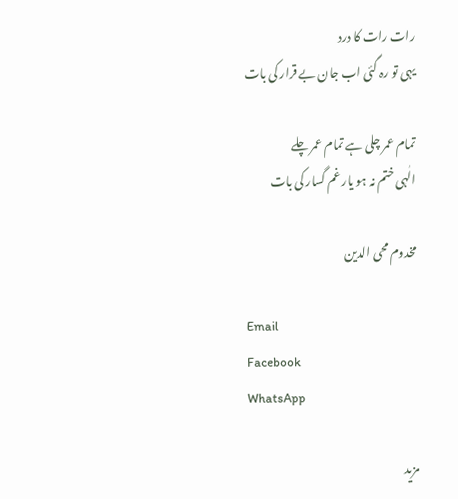رات رات کا درد
یہی تو رہ گئی اب جان بے قرار کی بات

تمام عمر چلی ہے تمام عمر چلے
الٰہی ختم نہ ہو یار غم گسار کی بات

مخدوم محی الدین

Email
Facebook
WhatsApp

مزید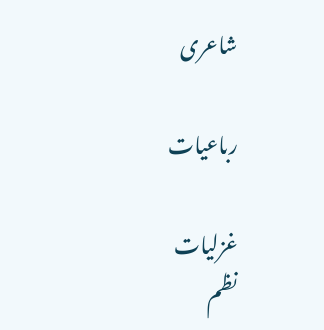شاعری

رباعیات

غزلیات
نظم